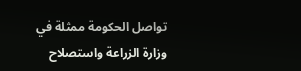تواصل الحكومة ممثلة في وزارة الزراعة واستصلاح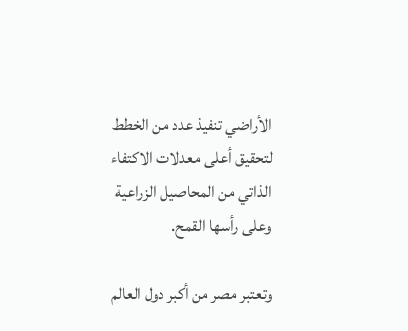الأراضي تنفيذ عدد من الخطط لتحقيق أعلى معدلات الاكتفاء الذاتي من المحاصيل الزراعية وعلى رأسها القمح.

وتعتبر مصر من أكبر دول العالم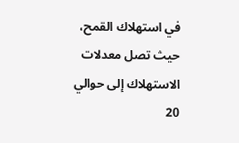في استهلاك القمح، حيث تصل معدلات الاستهلاك إلى حوالي 20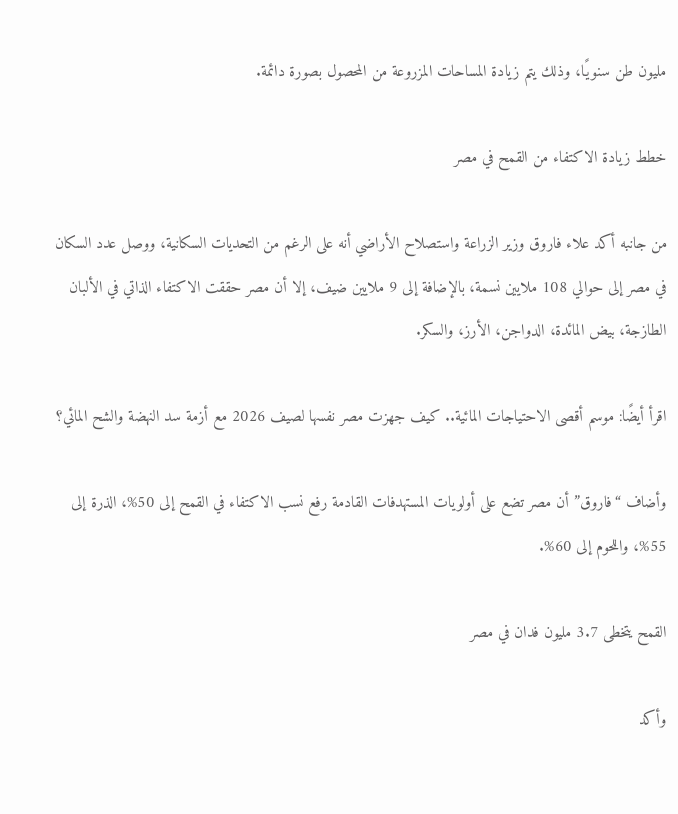مليون طن سنويًا، وذلك يتم زيادة المساحات المزروعة من المحصول بصورة دائمة.

خطط زيادة الاكتفاء من القمح في مصر

من جانبه أكد علاء فاروق وزير الزراعة واستصلاح الأراضي أنه على الرغم من التحديات السكانية، ووصل عدد السكان في مصر إلى حوالي 108 ملايين نسمة، بالإضافة إلى 9 ملايين ضيف، إلا أن مصر حققت الاكتفاء الذاتي في الألبان الطازجة، بيض المائدة، الدواجن، الأرز، والسكر.

اقرأ أيضًا: موسم أقصى الاحتياجات المائية.. كيف جهزت مصر نفسها لصيف 2026 مع أزمة سد النهضة والشح المائي؟

وأضاف “فاروق” أن مصر تضع على أولويات المستهدفات القادمة رفع نسب الاكتفاء في القمح إلى 50%، الذرة إلى 55%، واللحوم إلى 60%.

القمح يتخطى 3.7 مليون فدان في مصر

وأكد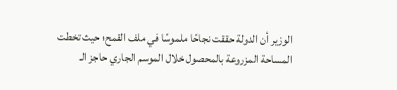الوزير أن الدولة حققت نجاحًا ملموسًا في ملف القمح؛ حيث تخطت المساحة المزروعة بالمحصول خلال الموسم الجاري حاجز الـ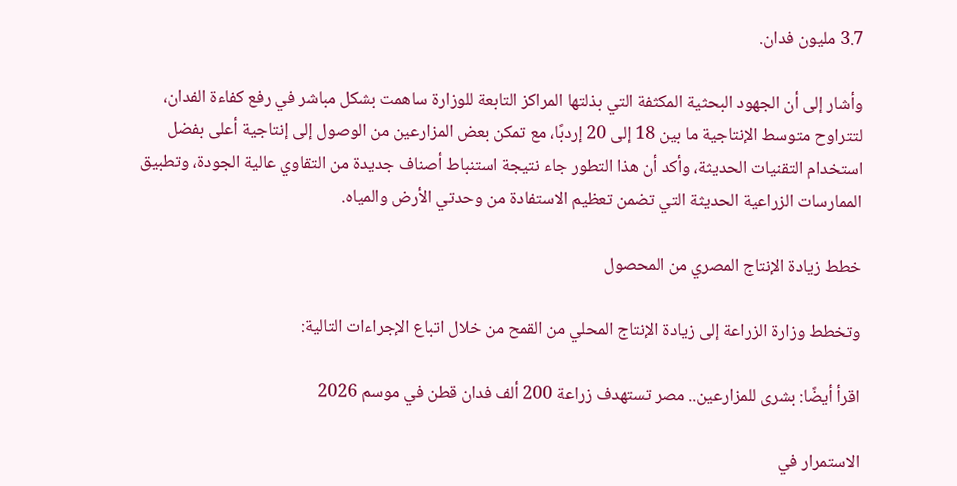3.7 مليون فدان.

وأشار إلى أن الجهود البحثية المكثفة التي بذلتها المراكز التابعة للوزارة ساهمت بشكل مباشر في رفع كفاءة الفدان، لتتراوح متوسط الإنتاجية ما بين 18 إلى 20 إردبًا، مع تمكن بعض المزارعين من الوصول إلى إنتاجية أعلى بفضل استخدام التقنيات الحديثة، وأكد أن هذا التطور جاء نتيجة استنباط أصناف جديدة من التقاوي عالية الجودة، وتطبيق الممارسات الزراعية الحديثة التي تضمن تعظيم الاستفادة من وحدتي الأرض والمياه.

خطط زيادة الإنتاج المصري من المحصول

وتخطط وزارة الزراعة إلى زيادة الإنتاج المحلي من القمح من خلال اتباع الإجراءات التالية:

اقرأ أيضًا: بشرى للمزارعين.. مصر تستهدف زراعة 200 ألف فدان قطن في موسم 2026

الاستمرار في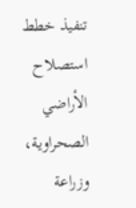تنفيذ خطط استصلاح الأراضي الصحراوية، وزراعة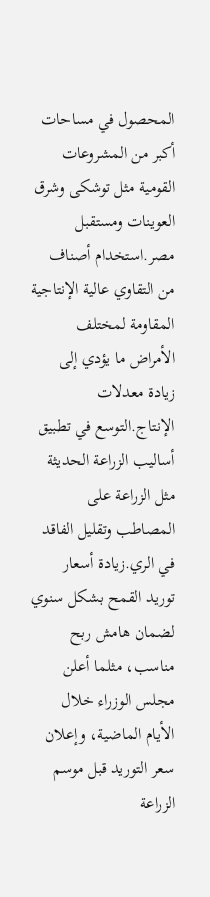المحصول في مساحات أكبر من المشروعات القومية مثل توشكى وشرق العوينات ومستقبل مصر.استخدام أصناف من التقاوي عالية الإنتاجية المقاومة لمختلف الأمراض ما يؤدي إلى زيادة معدلات الإنتاج.التوسع في تطبيق أساليب الزراعة الحديثة مثل الزراعة على المصاطب وتقليل الفاقد في الري.زيادة أسعار توريد القمح بشكل سنوي لضمان هامش ربح مناسب، مثلما أعلن مجلس الوزراء خلال الأيام الماضية، وإعلان سعر التوريد قبل موسم الزراعة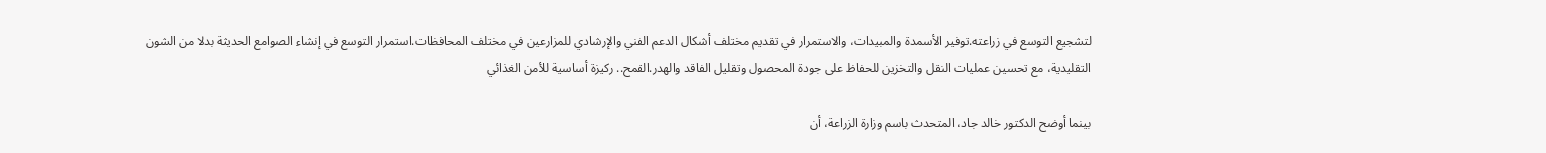لتشجيع التوسع في زراعته.توفير الأسمدة والمبيدات، والاستمرار في تقديم مختلف أشكال الدعم الفني والإرشادي للمزارعين في مختلف المحافظات.استمرار التوسع في إنشاء الصوامع الحديثة بدلا من الشون التقليدية، مع تحسين عمليات النقل والتخزين للحفاظ على جودة المحصول وتقليل الفاقد والهدر.القمح.. ركيزة أساسية للأمن الغذائي

بينما أوضح الدكتور خالد جاد، المتحدث باسم وزارة الزراعة، أن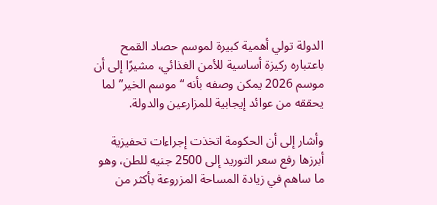الدولة تولي أهمية كبيرة لموسم حصاد القمح باعتباره ركيزة أساسية للأمن الغذائي، مشيرًا إلى أن موسم 2026 يمكن وصفه بأنه “موسم الخير” لما يحققه من عوائد إيجابية للمزارعين والدولة.

وأشار إلى أن الحكومة اتخذت إجراءات تحفيزية أبرزها رفع سعر التوريد إلى 2500 جنيه للطن، وهو ما ساهم في زيادة المساحة المزروعة بأكثر من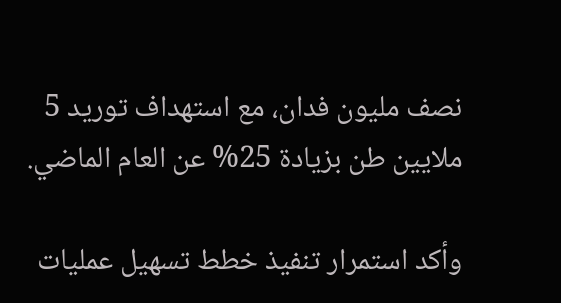نصف مليون فدان، مع استهداف توريد 5 ملايين طن بزيادة 25% عن العام الماضي.

وأكد استمرار تنفيذ خطط تسهيل عمليات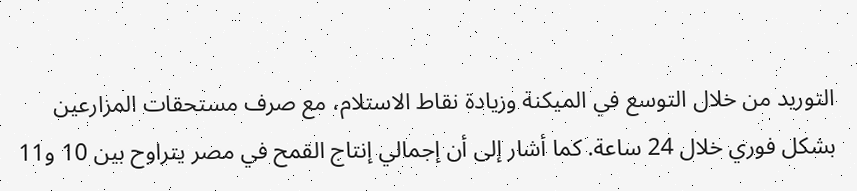التوريد من خلال التوسع في الميكنة وزيادة نقاط الاستلام، مع صرف مستحقات المزارعين بشكل فوري خلال 24 ساعة. كما أشار إلى أن إجمالي إنتاج القمح في مصر يتراوح بين 10 و11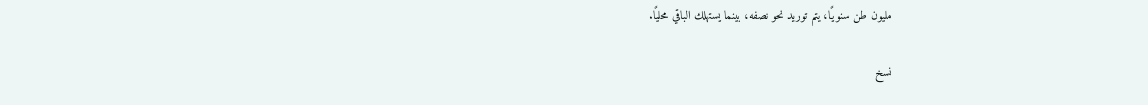مليون طن سنويًا، يتم توريد نحو نصفه، بينما يستهلك الباقي محليًا.

نسخ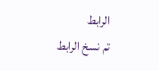الرابط
تم نسخ الرابط